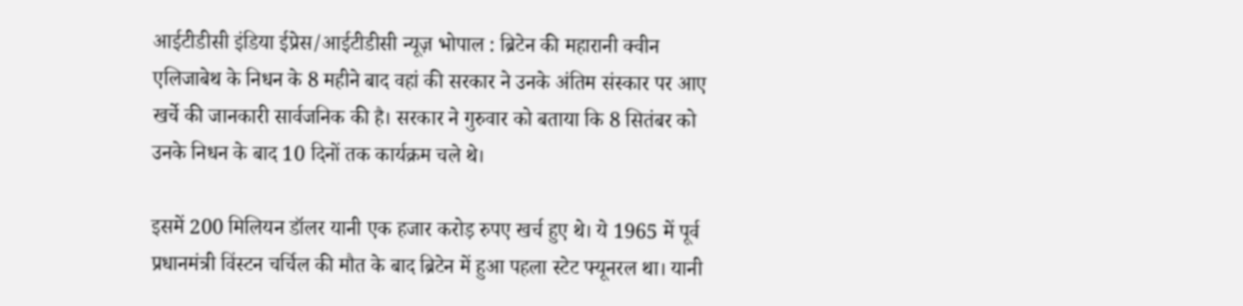आईटीडीसी इंडिया ईप्रेस/आईटीडीसी न्यूज़ भोपाल : ब्रिटेन की महारानी क्वीन एलिजाबेथ के निधन के 8 महीने बाद वहां की सरकार ने उनके अंतिम संस्कार पर आए खर्चे की जानकारी सार्वजनिक की है। सरकार ने गुरुवार को बताया कि 8 सितंबर को उनके निधन के बाद 10 दिनों तक कार्यक्रम चले थे।

इसमें 200 मिलियन डॉलर यानी एक हजार करोड़ रुपए खर्च हुए थे। ये 1965 में पूर्व प्रधानमंत्री विंस्टन चर्चिल की मौत के बाद ब्रिटेन में हुआ पहला स्टेट फ्यूनरल था। यानी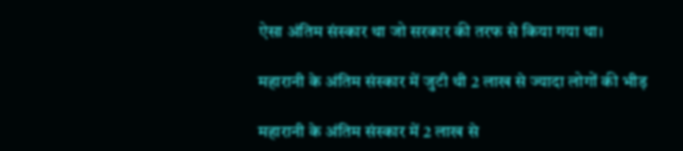ऐसा अंतिम संस्कार था जो सरकार की तरफ से किया गया था।

महारानी के अंतिम संस्कार में जुटी थी 2 लाख से ज्यादा लोगों की भीड़

महारानी के अंतिम संस्कार में 2 लाख से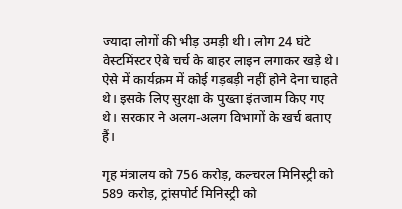ज्यादा लोगों की भीड़ उमड़ी थी। लोग 24 घंटे वेस्टमिंस्टर ऐबे चर्च के बाहर लाइन लगाकर खड़े थे। ऐसे में कार्यक्रम में कोई गड़बड़ी नहीं होने देना चाहते थे। इसके लिए सुरक्षा के पुख्ता इंतजाम किए गए थे। सरकार ने अलग-अलग विभागों के खर्च बताए हैं।

गृह मंत्रालय को 756 करोड़, कल्चरल मिनिस्ट्री को 589 करोड़, ट्रांसपोर्ट मिनिस्ट्री को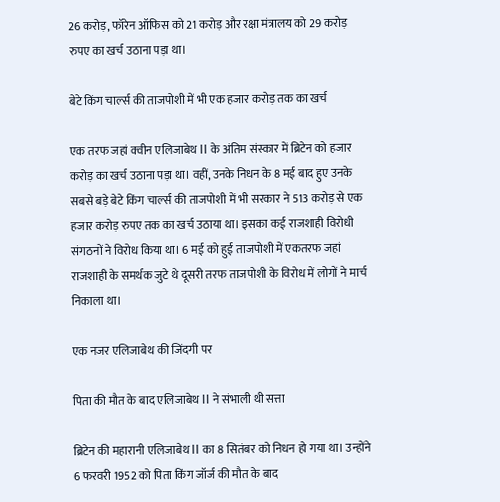26 करोड़, फॉरेन ऑफिस को 21 करोड़ और रक्षा मंत्रालय को 29 करोड़ रुपए का खर्च उठाना पड़ा था।

बेटे किंग चार्ल्स की ताजपोशी में भी एक हजार करोड़ तक का खर्च

एक तरफ जहां क्वीन एलिजाबेथ II के अंतिम संस्कार में ब्रिटेन को हजार करोड़ का खर्च उठाना पड़ा था। वहीं, उनके निधन के 8 मई बाद हुए उनके सबसे बड़े बेटे किंग चार्ल्स की ताजपोशी में भी सरकार ने 513 करोड़ से एक हजार करोड़ रुपए तक का खर्च उठाया था। इसका कई राजशाही विरोधी संगठनों ने विरोध किया था। 6 मई को हुई ताजपोशी में एकतरफ जहां राजशाही के समर्थक जुटे थे दूसरी तरफ ताजपोशी के विरोध में लोगों ने मार्च निकाला था।

एक नजर एलिजाबेथ की जिंदगी पर

पिता की मौत के बाद एलिजाबेथ II ने संभाली थी सत्ता

ब्रिटेन की महारानी एलिजाबेथ II का 8 सितंबर को निधन हो गया था। उन्होंने 6 फरवरी 1952 को पिता किंग जॉर्ज की मौत के बाद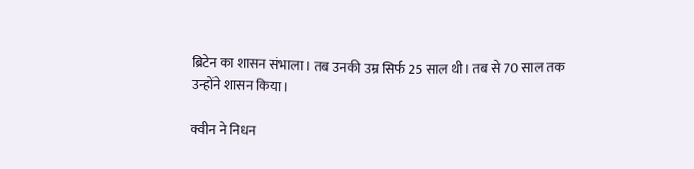ब्रिटेन का शासन संभाला। तब उनकी उम्र सिर्फ 25 साल थी। तब से 70 साल तक उन्होंने शासन किया।

क्वीन ने निधन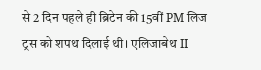से 2 दिन पहले ही ‌‌ब्रिटेन की 15वीं PM लिज ट्रस को शपथ दिलाई थी। एलिजाबेथ II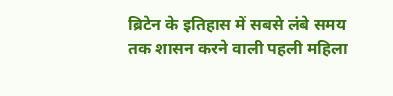ब्रिटेन के इतिहास में सबसे लंबे समय तक शासन करने वाली पहली महिला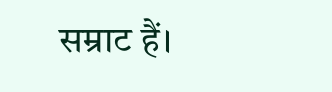सम्राट हैं।